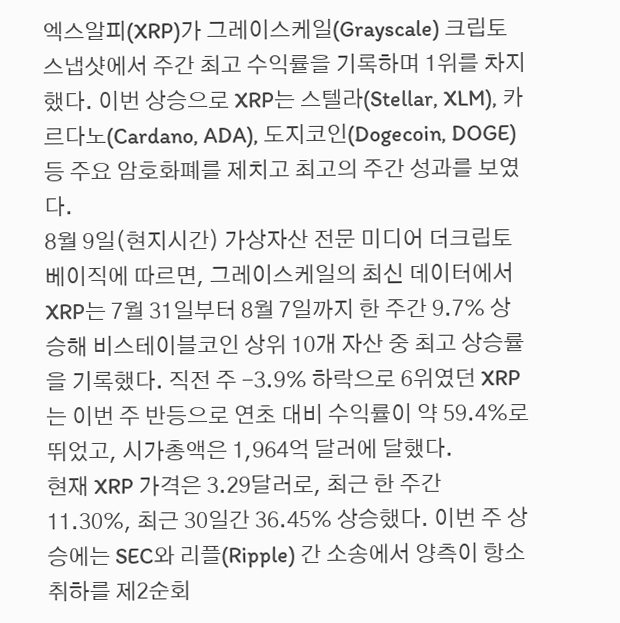엑스알피(XRP)가 그레이스케일(Grayscale) 크립토 스냅샷에서 주간 최고 수익률을 기록하며 1위를 차지했다. 이번 상승으로 XRP는 스텔라(Stellar, XLM), 카르다노(Cardano, ADA), 도지코인(Dogecoin, DOGE) 등 주요 암호화폐를 제치고 최고의 주간 성과를 보였다.
8월 9일(현지시간) 가상자산 전문 미디어 더크립토베이직에 따르면, 그레이스케일의 최신 데이터에서 XRP는 7월 31일부터 8월 7일까지 한 주간 9.7% 상승해 비스테이블코인 상위 10개 자산 중 최고 상승률을 기록했다. 직전 주 -3.9% 하락으로 6위였던 XRP는 이번 주 반등으로 연초 대비 수익률이 약 59.4%로 뛰었고, 시가총액은 1,964억 달러에 달했다.
현재 XRP 가격은 3.29달러로, 최근 한 주간 11.30%, 최근 30일간 36.45% 상승했다. 이번 주 상승에는 SEC와 리플(Ripple) 간 소송에서 양측이 항소 취하를 제2순회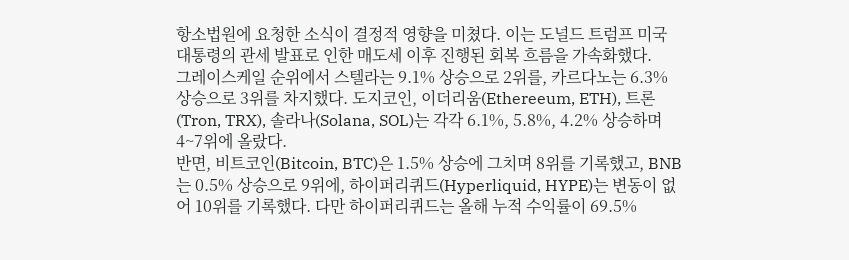항소법원에 요청한 소식이 결정적 영향을 미쳤다. 이는 도널드 트럼프 미국 대통령의 관세 발표로 인한 매도세 이후 진행된 회복 흐름을 가속화했다.
그레이스케일 순위에서 스텔라는 9.1% 상승으로 2위를, 카르다노는 6.3% 상승으로 3위를 차지했다. 도지코인, 이더리움(Ethereeum, ETH), 트론(Tron, TRX), 솔라나(Solana, SOL)는 각각 6.1%, 5.8%, 4.2% 상승하며 4~7위에 올랐다.
반면, 비트코인(Bitcoin, BTC)은 1.5% 상승에 그치며 8위를 기록했고, BNB는 0.5% 상승으로 9위에, 하이퍼리퀴드(Hyperliquid, HYPE)는 변동이 없어 10위를 기록했다. 다만 하이퍼리퀴드는 올해 누적 수익률이 69.5%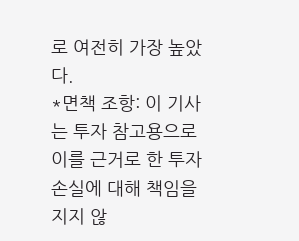로 여전히 가장 높았다.
*면책 조항: 이 기사는 투자 참고용으로 이를 근거로 한 투자 손실에 대해 책임을 지지 않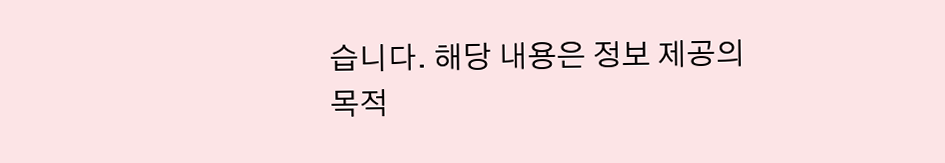습니다. 해당 내용은 정보 제공의 목적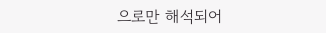으로만 해석되어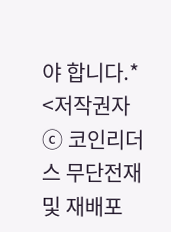야 합니다.*
<저작권자 ⓒ 코인리더스 무단전재 및 재배포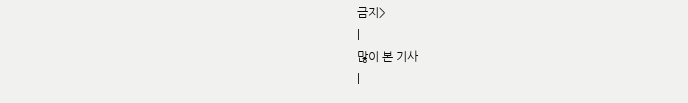금지>
|
많이 본 기사
|